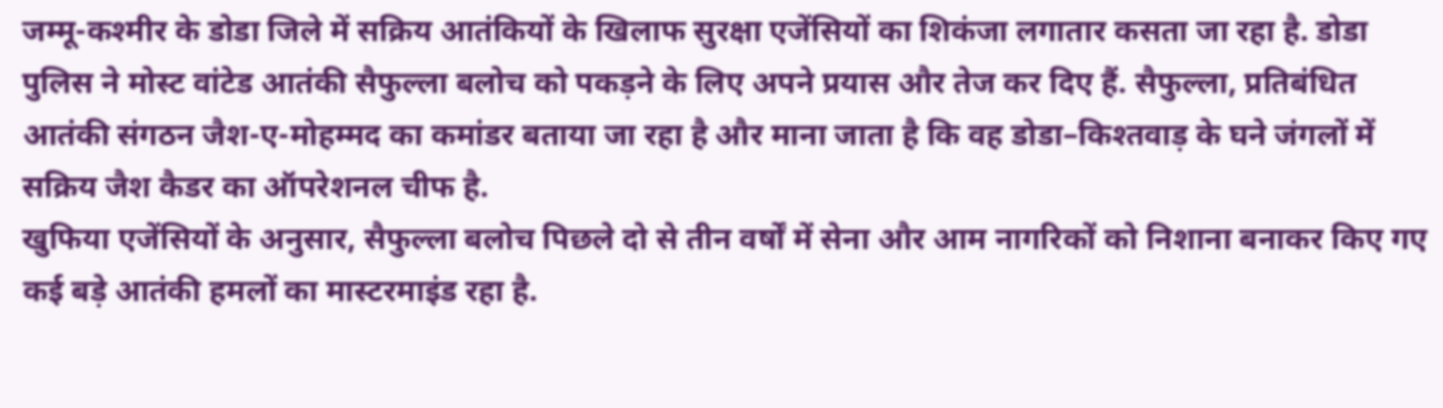जम्मू-कश्मीर के डोडा जिले में सक्रिय आतंकियों के खिलाफ सुरक्षा एजेंसियों का शिकंजा लगातार कसता जा रहा है. डोडा पुलिस ने मोस्ट वांटेड आतंकी सैफुल्ला बलोच को पकड़ने के लिए अपने प्रयास और तेज कर दिए हैं. सैफुल्ला, प्रतिबंधित आतंकी संगठन जैश-ए-मोहम्मद का कमांडर बताया जा रहा है और माना जाता है कि वह डोडा–किश्तवाड़ के घने जंगलों में सक्रिय जैश कैडर का ऑपरेशनल चीफ है.
खुफिया एजेंसियों के अनुसार, सैफुल्ला बलोच पिछले दो से तीन वर्षों में सेना और आम नागरिकों को निशाना बनाकर किए गए कई बड़े आतंकी हमलों का मास्टरमाइंड रहा है.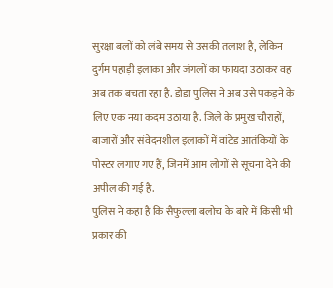सुरक्षा बलों को लंबे समय से उसकी तलाश है, लेकिन दुर्गम पहाड़ी इलाका और जंगलों का फायदा उठाकर वह अब तक बचता रहा है. डोडा पुलिस ने अब उसे पकड़ने के लिए एक नया कदम उठाया है. जिले के प्रमुख चौराहों, बाजारों और संवेदनशील इलाकों में वांटेड आतंकियों के पोस्टर लगाए गए हैं, जिनमें आम लोगों से सूचना देने की अपील की गई है.
पुलिस ने कहा है कि सैफुल्ला बलोच के बारे में किसी भी प्रकार की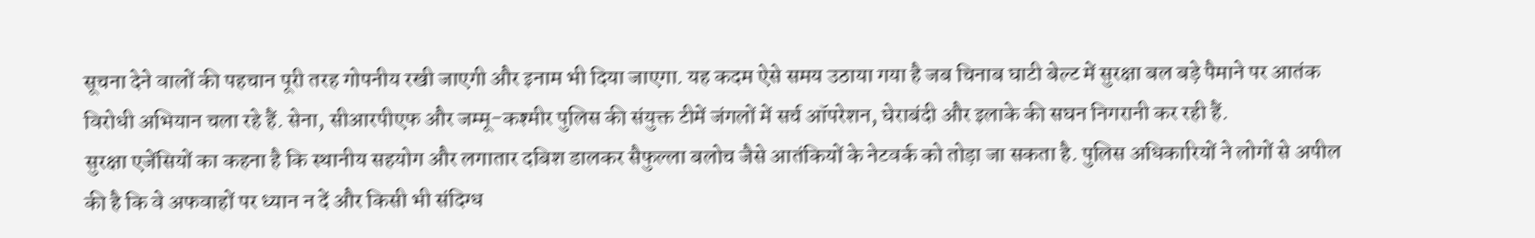सूचना देने वालों की पहचान पूरी तरह गोपनीय रखी जाएगी और इनाम भी दिया जाएगा. यह कदम ऐसे समय उठाया गया है जब चिनाब घाटी बेल्ट में सुरक्षा बल बड़े पैमाने पर आतंक विरोधी अभियान चला रहे हैं. सेना, सीआरपीएफ और जम्मू-कश्मीर पुलिस की संयुक्त टीमें जंगलों में सर्च ऑपरेशन, घेराबंदी और इलाके की सघन निगरानी कर रही हैं.
सुरक्षा एजेंसियों का कहना है कि स्थानीय सहयोग और लगातार दबिश डालकर सैफुल्ला बलोच जैसे आतंकियों के नेटवर्क को तोड़ा जा सकता है. पुलिस अधिकारियों ने लोगों से अपील की है कि वे अफवाहों पर ध्यान न दें और किसी भी संदिग्ध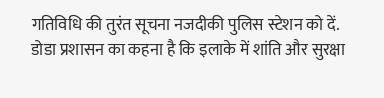गतिविधि की तुरंत सूचना नजदीकी पुलिस स्टेशन को दें. डोडा प्रशासन का कहना है कि इलाके में शांति और सुरक्षा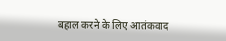बहाल करने के लिए आतंकवाद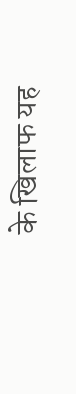के खिलाफ यह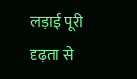लड़ाई पूरी दृढ़ता से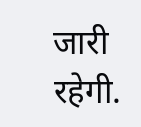जारी रहेगी.